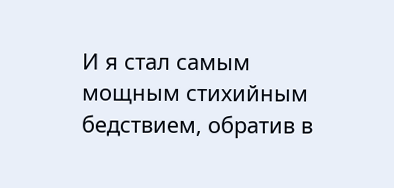И я стал самым мощным стихийным бедствием, обратив в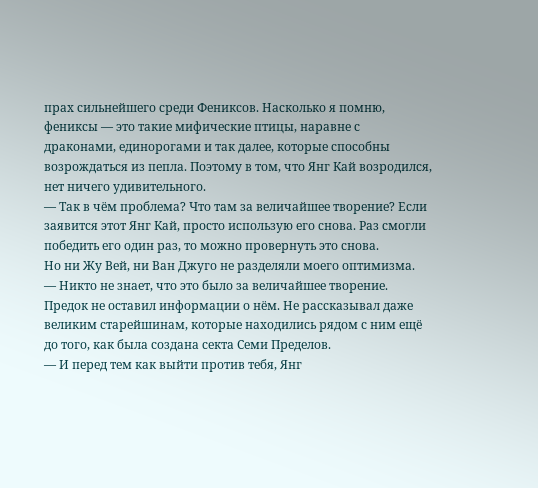прах сильнейшего среди Фениксов. Насколько я помню, фениксы — это такие мифические птицы, наравне с драконами, единорогами и так далее, которые способны возрождаться из пепла. Поэтому в том, что Янг Кай возродился, нет ничего удивительного.
— Так в чём проблема? Что там за величайшее творение? Если заявится этот Янг Кай, просто использую его снова. Раз смогли победить его один раз, то можно провернуть это снова.
Но ни Жу Вей, ни Ван Джуго не разделяли моего оптимизма.
— Никто не знает, что это было за величайшее творение. Предок не оставил информации о нём. Не рассказывал даже великим старейшинам, которые находились рядом с ним ещё до того, как была создана секта Семи Пределов.
— И перед тем как выйти против тебя, Янг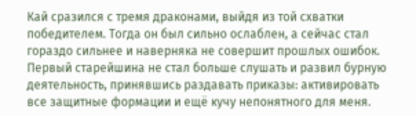Кай сразился с тремя драконами, выйдя из той схватки победителем. Тогда он был сильно ослаблен, а сейчас стал гораздо сильнее и наверняка не совершит прошлых ошибок.
Первый старейшина не стал больше слушать и развил бурную деятельность, принявшись раздавать приказы: активировать все защитные формации и ещё кучу непонятного для меня.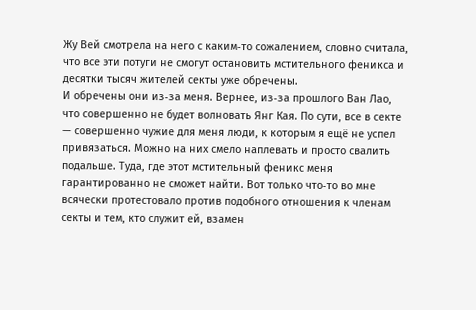Жу Вей смотрела на него с каким‑то сожалением, словно считала, что все эти потуги не смогут остановить мстительного феникса и десятки тысяч жителей секты уже обречены.
И обречены они из‑за меня. Вернее, из‑за прошлого Ван Лао, что совершенно не будет волновать Янг Кая. По сути, все в секте — совершенно чужие для меня люди, к которым я ещё не успел привязаться. Можно на них смело наплевать и просто свалить подальше. Туда, где этот мстительный феникс меня гарантированно не сможет найти. Вот только что‑то во мне всячески протестовало против подобного отношения к членам секты и тем, кто служит ей, взамен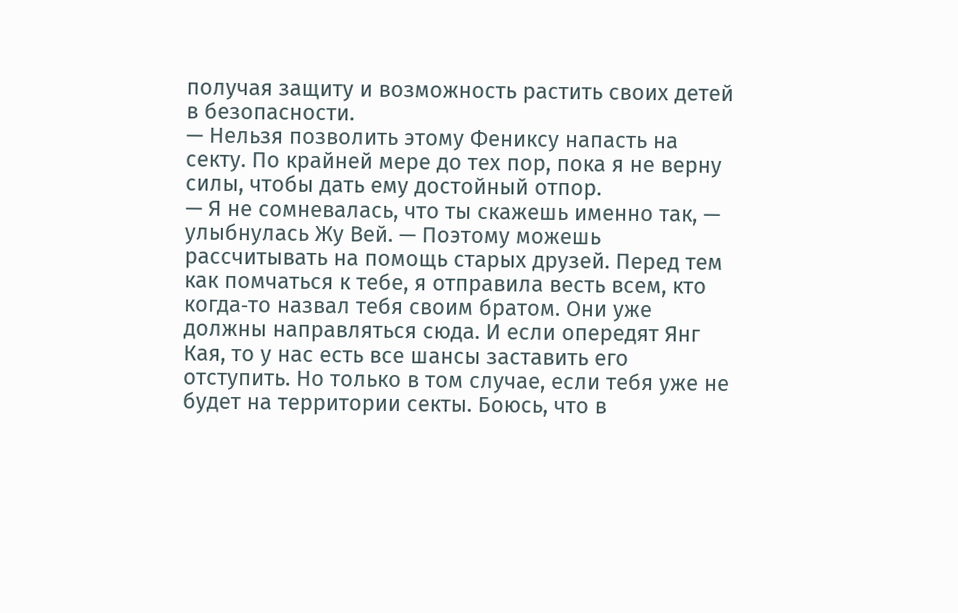получая защиту и возможность растить своих детей в безопасности.
— Нельзя позволить этому Фениксу напасть на секту. По крайней мере до тех пор, пока я не верну силы, чтобы дать ему достойный отпор.
— Я не сомневалась, что ты скажешь именно так, — улыбнулась Жу Вей. — Поэтому можешь рассчитывать на помощь старых друзей. Перед тем как помчаться к тебе, я отправила весть всем, кто когда‑то назвал тебя своим братом. Они уже должны направляться сюда. И если опередят Янг Кая, то у нас есть все шансы заставить его отступить. Но только в том случае, если тебя уже не будет на территории секты. Боюсь, что в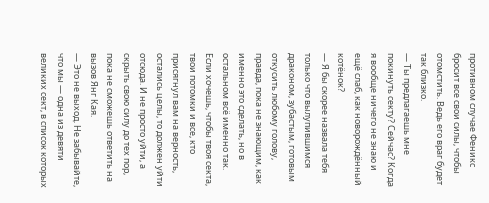противном случае Феникс бросит все свои силы, чтобы отомстить. Ведь его враг будет так близко.
— Ты предлагаешь мне покинуть секту? Сейчас? Когда я вообще ничего не знаю и ещё слаб, как новорождённый котёнок?
— Я бы скорее назвала тебя только что вылупившимся драконом, зубастым, готовым откусить любому голову, правда, пока не знающим, как именно это сделать, но в остальном всё именно так. Если хочешь, чтобы твоя секта, твои потомки и все, кто присягнул вам на верность, остались целы, то должен уйти отсюда. И не просто уйти, а скрыть свою силу до тех пор, пока не сможешь ответить на вызов Янг Кая.
— Это не выход. Не забывайте, что мы — одна из девяти великих сект, в список которых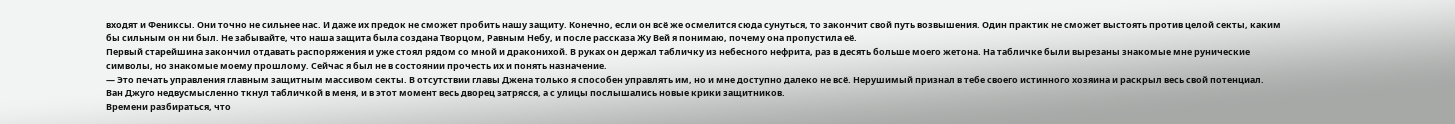входят и Фениксы. Они точно не сильнее нас. И даже их предок не сможет пробить нашу защиту. Конечно, если он всё же осмелится сюда сунуться, то закончит свой путь возвышения. Один практик не сможет выстоять против целой секты, каким бы сильным он ни был. Не забывайте, что наша защита была создана Творцом, Равным Небу, и после рассказа Жу Вей я понимаю, почему она пропустила её.
Первый старейшина закончил отдавать распоряжения и уже стоял рядом со мной и драконихой. В руках он держал табличку из небесного нефрита, раз в десять больше моего жетона. На табличке были вырезаны знакомые мне рунические символы, но знакомые моему прошлому. Сейчас я был не в состоянии прочесть их и понять назначение.
— Это печать управления главным защитным массивом секты. В отсутствии главы Джена только я способен управлять им, но и мне доступно далеко не всё. Нерушимый признал в тебе своего истинного хозяина и раскрыл весь свой потенциал.
Ван Джуго недвусмысленно ткнул табличкой в меня, и в этот момент весь дворец затрясся, а с улицы послышались новые крики защитников.
Времени разбираться, что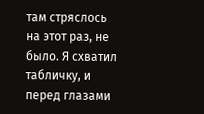там стряслось на этот раз, не было. Я схватил табличку, и перед глазами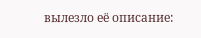вылезло её описание: